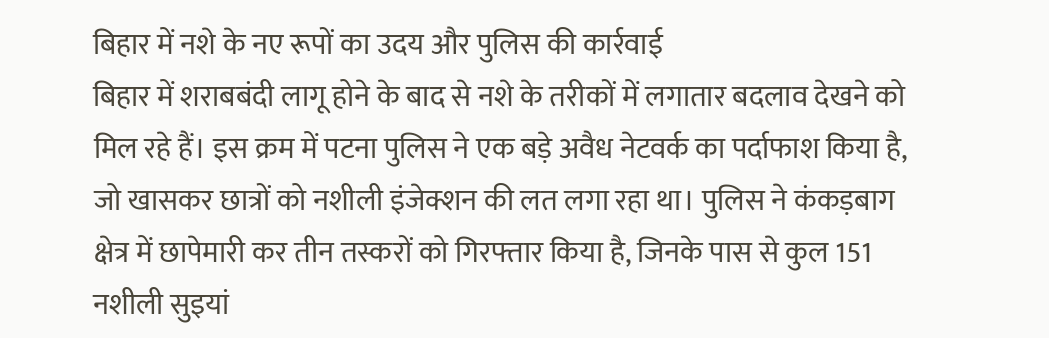बिहार में नशे के नए रूपों का उदय और पुलिस की कार्रवाई
बिहार में शराबबंदी लागू होने के बाद से नशे के तरीकों में लगातार बदलाव देखने को मिल रहे हैं। इस क्रम में पटना पुलिस ने एक बड़े अवैध नेटवर्क का पर्दाफाश किया है, जो खासकर छात्रों को नशीली इंजेक्शन की लत लगा रहा था। पुलिस ने कंकड़बाग क्षेत्र में छापेमारी कर तीन तस्करों को गिरफ्तार किया है, जिनके पास से कुल 151 नशीली सुइयां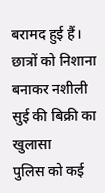बरामद हुई हैं।
छात्रों को निशाना बनाकर नशीली सुई की बिक्री का खुलासा
पुलिस को कई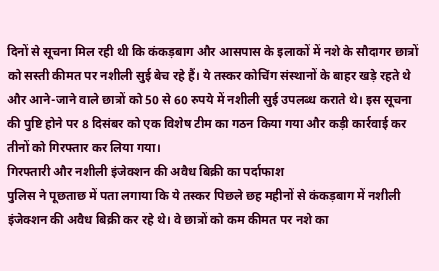दिनों से सूचना मिल रही थी कि कंकड़बाग और आसपास के इलाकों में नशे के सौदागर छात्रों को सस्ती कीमत पर नशीली सुई बेच रहे हैं। ये तस्कर कोचिंग संस्थानों के बाहर खड़े रहते थे और आने-जाने वाले छात्रों को 50 से 60 रुपये में नशीली सुई उपलब्ध कराते थे। इस सूचना की पुष्टि होने पर 8 दिसंबर को एक विशेष टीम का गठन किया गया और कड़ी कार्रवाई कर तीनों को गिरफ्तार कर लिया गया।
गिरफ्तारी और नशीली इंजेक्शन की अवैध बिक्री का पर्दाफाश
पुलिस ने पूछताछ में पता लगाया कि ये तस्कर पिछले छह महीनों से कंकड़बाग में नशीली इंजेक्शन की अवैध बिक्री कर रहे थे। वे छात्रों को कम कीमत पर नशे का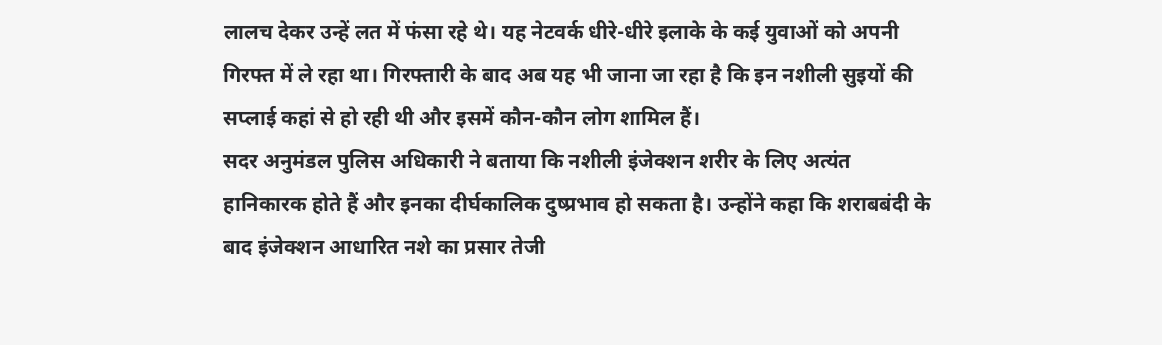लालच देकर उन्हें लत में फंसा रहे थे। यह नेटवर्क धीरे-धीरे इलाके के कई युवाओं को अपनी गिरफ्त में ले रहा था। गिरफ्तारी के बाद अब यह भी जाना जा रहा है कि इन नशीली सुइयों की सप्लाई कहां से हो रही थी और इसमें कौन-कौन लोग शामिल हैं।
सदर अनुमंडल पुलिस अधिकारी ने बताया कि नशीली इंजेक्शन शरीर के लिए अत्यंत हानिकारक होते हैं और इनका दीर्घकालिक दुष्प्रभाव हो सकता है। उन्होंने कहा कि शराबबंदी के बाद इंजेक्शन आधारित नशे का प्रसार तेजी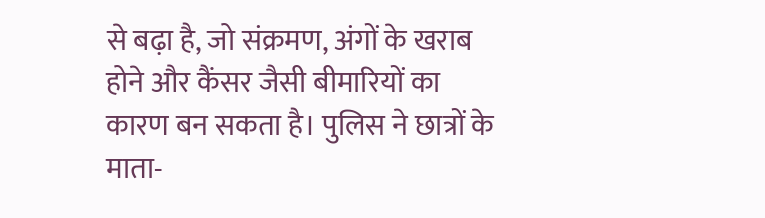से बढ़ा है, जो संक्रमण, अंगों के खराब होने और कैंसर जैसी बीमारियों का कारण बन सकता है। पुलिस ने छात्रों के माता-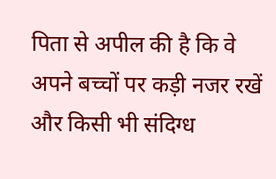पिता से अपील की है कि वे अपने बच्चों पर कड़ी नजर रखें और किसी भी संदिग्ध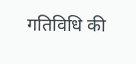गतिविधि की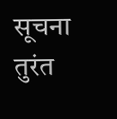सूचना तुरंत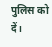पुलिस को दें।